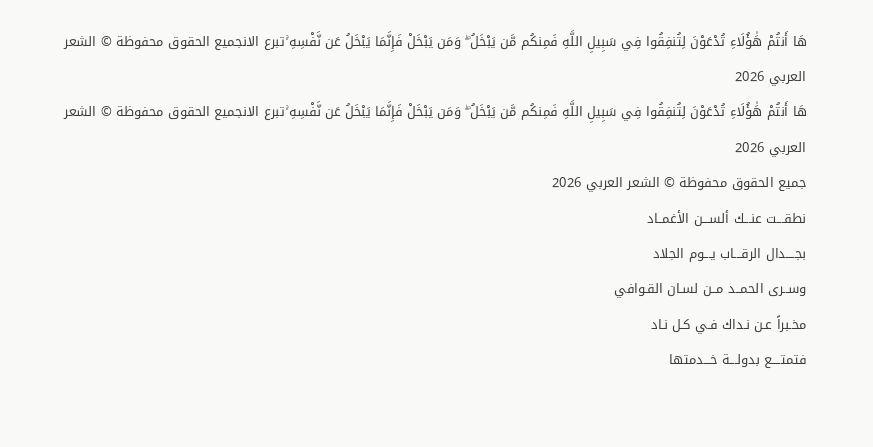هَا أَنتُمْ هَٰؤُلَاءِ تُدْعَوْنَ لِتُنفِقُوا فِي سَبِيلِ اللَّهِ فَمِنكُم مَّن يَبْخَلُ ۖ وَمَن يَبْخَلْ فَإِنَّمَا يَبْخَلُ عَن نَّفْسِهِ ۚتبرع الانجميع الحقوق محفوظة © الشعر العربي 2026
هَا أَنتُمْ هَٰؤُلَاءِ تُدْعَوْنَ لِتُنفِقُوا فِي سَبِيلِ اللَّهِ فَمِنكُم مَّن يَبْخَلُ ۖ وَمَن يَبْخَلْ فَإِنَّمَا يَبْخَلُ عَن نَّفْسِهِ ۚتبرع الانجميع الحقوق محفوظة © الشعر العربي 2026
جميع الحقوق محفوظة © الشعر العربي 2026
نطقـــت عنـــك ألســـن الأغمــاد
بجــــدال الرقـــاب يـــوم الجلاد
وســرى الحمــد مــن لسـان القـوافي
مخـبراً عـن نـداك فـي كـل نـاد
فتمتــــع بدولـــة خـــدمتها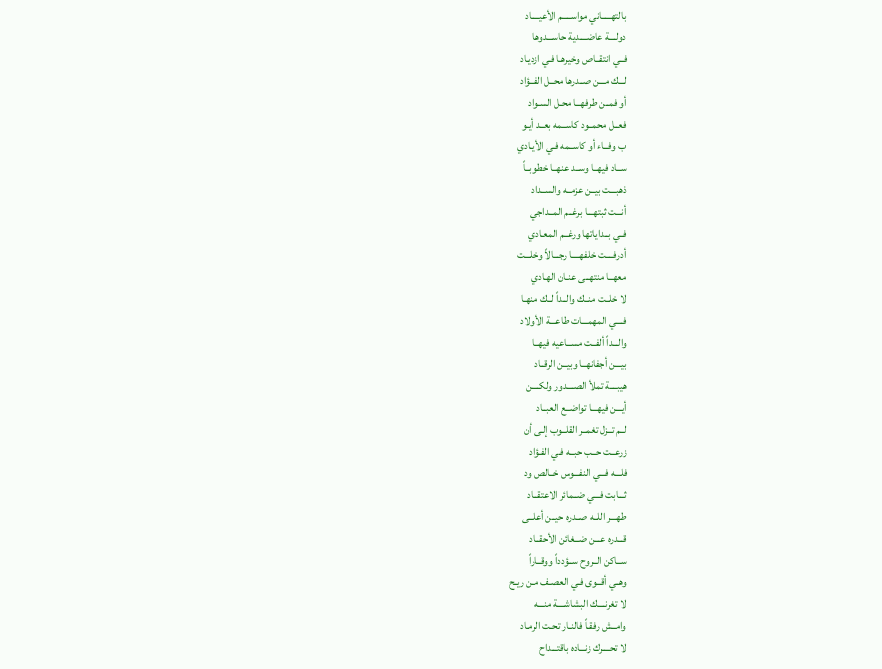بالتهـــــاني مواســـــم الأعيــــاد
دولــــة عاضــــدية حاســـدوها
فــي انتقــاص وخيرهـا فـي ازديـاد
لـــك مـــن صــدرها محــل الفــؤاد
أو فمــن طرفهــا محـل السـواد
فعــل محمــود كاســمه بعــد أيـو
ب وفــاء أو كاســمه فـي الأيـادي
ســاد فيهــا وســد عنهــا خطوبــاً
ذهبـــت بيــن عزمــه والســداد
أنـــت ثبتهـــا برغــم المــداجي
فــي بــداياتها ورغــم المعـادي
أدرفــــت خلفهــــا رجـــالاً وخلـــت
معهــا منتهــى عنـان الهـادي
لا خلــت منــك والــداً لــك منهـا
فــــي المهمـــات طاعـــة الأولاد
والـــداً ألفــت مســاعيه فيهــا
بيـــن أجفانهــا وبيــن الرقــاد
هيبــــة تملأ الصــــدور ولكــــن
أيـــن فيهـــا تواضــع العبــاد
لــم تــزل تغمــر القلــوب إلـى أن
زرعــت حــب حبــه فـي الفـؤاد
فلـــه فـــي النفـــوس خــالص ود
ثـــابت فـــي ضــمائر الاعتقــاد
طهـــر اللــه صــدره حيــن أعلــى
قـــدره عـــن ضــغائن الأحقــاد
ســاكن الــروح ســؤدداً ووقــاراً
وهــي أقــوى فـي العصـف مـن ريـح
لا تغرنــــك البشاشــــة منـــه
وامــش رفقـاً فالنـار تحـت الرمـاد
لا تحــــرك زنـــاده باقتـــداح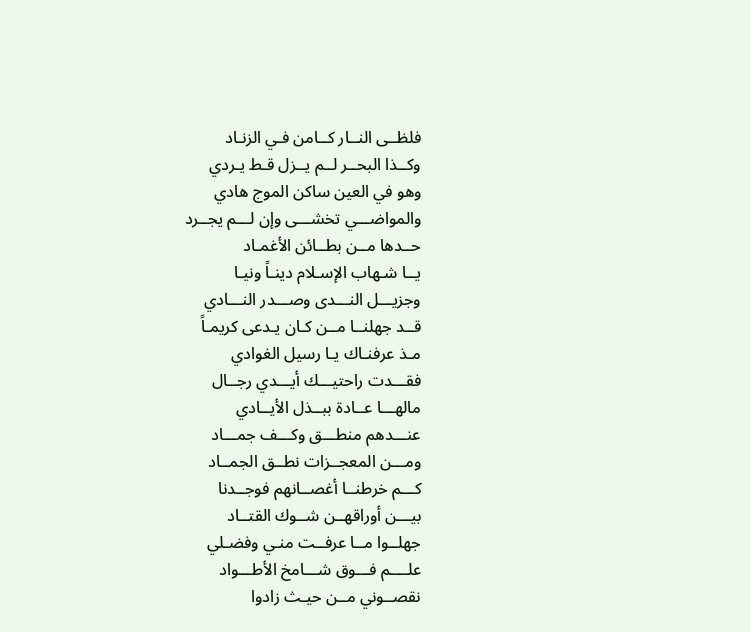فلظــى النــار كــامن فـي الزنـاد
وكــذا البحــر لــم يــزل قـط يـردي
وهو في العين ساكن الموج هادي
والمواضـــي تخشـــى وإن لـــم يجــرد
حــدها مــن بطــائن الأغمـاد
يــا شـهاب الإسـلام دينـاً ونيـا
وجزيـــل النـــدى وصـــدر النـــادي
قــد جهلنــا مــن كـان يـدعى كريمـاً
مـذ عرفنـاك يـا رسيل الغوادي
فقـــدت راحتيـــك أيـــدي رجــال
مالهـــا عــادة ببــذل الأيــادي
عنـــدهم منطـــق وكـــف جمـــاد
ومـــن المعجــزات نطــق الجمــاد
كـــم خرطنــا أغصــانهم فوجــدنا
بيـــن أوراقهــن شــوك القتــاد
جهلــوا مــا عرفــت منـي وفضـلي
علــــم فـــوق شـــامخ الأطـــواد
نقصــوني مــن حيـث زادوا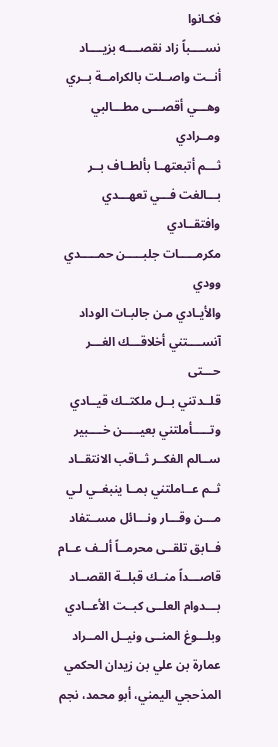فكـانوا
نســــباً زاد نقصــــه بزيــــاد
أنــت واصــلت بالكرامــة بــري
وهـــي أقصـــى مطـــالبي ومــرادي
ثـــم أتبعتهــا بألطــاف بــر
بـــالغت فـــي تعهـــدي وافتقــادي
مكرمـــــات جلبـــــن حمـــــدي وودي
والأيـادي مـن جالبـات الوداد
آنســــتني أخلاقـــك الغـــر حـــتى
قلــدتني بــل ملكتــك قيــادي
وتـــــأملتني بعيـــــن خــــبير
ســالم الفكــر ثــاقب الانتقــاد
ثــم عــاملتني بمــا ينبغــي لـي
مـــن وقـــار ونـــائل مســتفاد
فــابق تلقــى محرمــاً ألــف عــام
قاصـــداً منــك قبلــة القصــاد
بـــدوام العلــى كبــت الأعــادي
وبلـــوغ المنــى ونيــل المــراد
عمارة بن علي بن زيدان الحكمي المذحجي اليمني، أبو محمد، نجم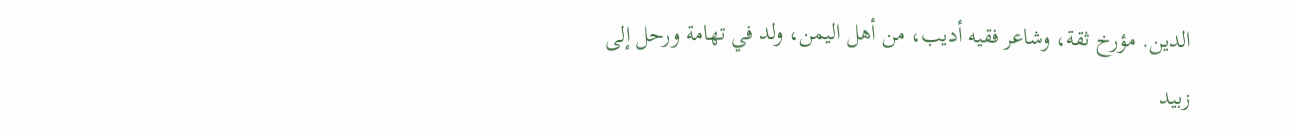الدين. مؤرخ ثقة، وشاعر فقيه أديب، من أهل اليمن، ولد في تهامة ورحل إلى زبيد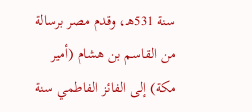سنة 531هـ، وقدم مصر برسالة من القاسم بن هشام (أمير مكة) إلى الفائز الفاطمي سنة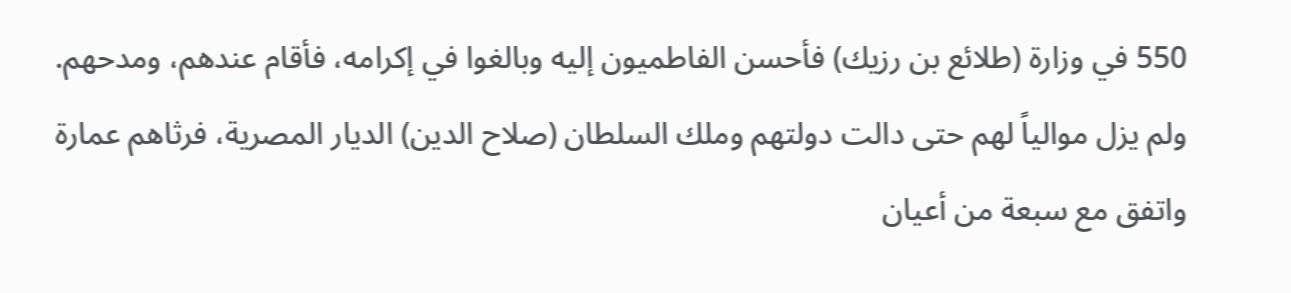550 في وزارة (طلائع بن رزيك) فأحسن الفاطميون إليه وبالغوا في إكرامه، فأقام عندهم، ومدحهم. ولم يزل موالياً لهم حتى دالت دولتهم وملك السلطان (صلاح الدين) الديار المصرية، فرثاهم عمارة واتفق مع سبعة من أعيان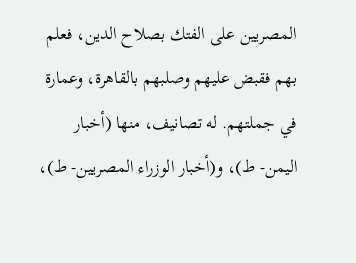المصريين على الفتك بصلاح الدين، فعلم بهم فقبض عليهم وصلبهم بالقاهرة، وعمارة في جملتهم. له تصانيف، منها (أخبار اليمن- ط)، و(أخبار الوزراء المصريين- ط)،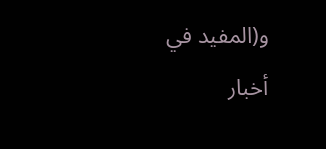و(المفيد في أخبار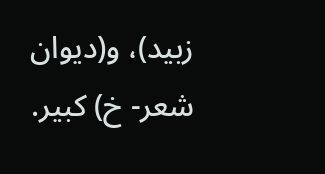زبيد)، و(ديوان شعر- خ) كبير.